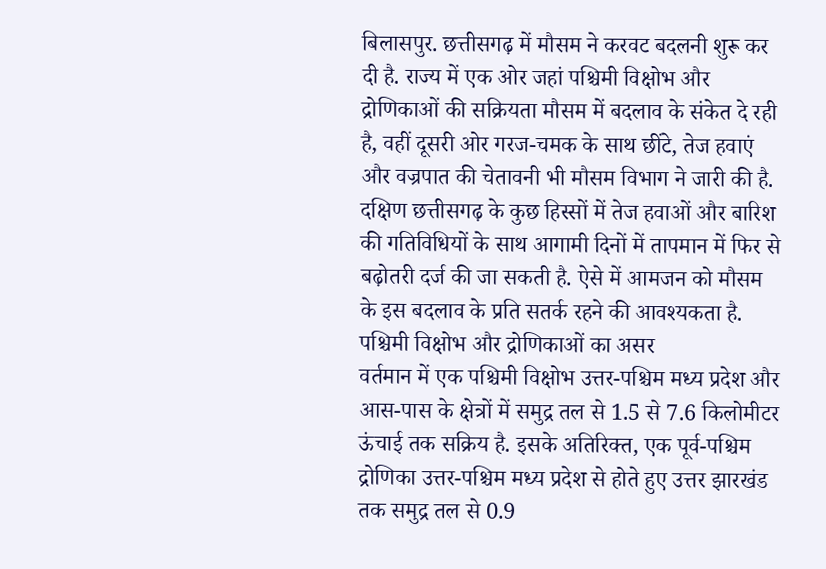बिलासपुर. छत्तीसगढ़ में मौसम ने करवट बदलनी शुरू कर दी है. राज्य में एक ओर जहां पश्चिमी विक्षोभ और द्रोणिकाओं की सक्रियता मौसम में बदलाव के संकेत दे रही है, वहीं दूसरी ओर गरज-चमक के साथ छींटे, तेज हवाएं और वज्रपात की चेतावनी भी मौसम विभाग ने जारी की है. दक्षिण छत्तीसगढ़ के कुछ हिस्सों में तेज हवाओं और बारिश की गतिविधियों के साथ आगामी दिनों में तापमान में फिर से बढ़ोतरी दर्ज की जा सकती है. ऐसे में आमजन को मौसम के इस बदलाव के प्रति सतर्क रहने की आवश्यकता है.
पश्चिमी विक्षोभ और द्रोणिकाओं का असर
वर्तमान में एक पश्चिमी विक्षोभ उत्तर-पश्चिम मध्य प्रदेश और आस-पास के क्षेत्रों में समुद्र तल से 1.5 से 7.6 किलोमीटर ऊंचाई तक सक्रिय है. इसके अतिरिक्त, एक पूर्व-पश्चिम द्रोणिका उत्तर-पश्चिम मध्य प्रदेश से होते हुए उत्तर झारखंड तक समुद्र तल से 0.9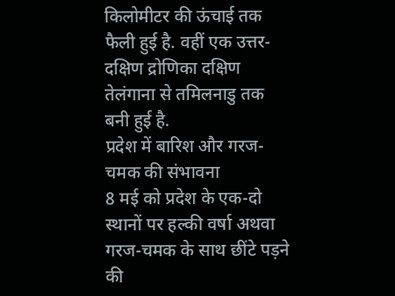किलोमीटर की ऊंचाई तक फैली हुई है. वहीं एक उत्तर-दक्षिण द्रोणिका दक्षिण तेलंगाना से तमिलनाडु तक बनी हुई है.
प्रदेश में बारिश और गरज-चमक की संभावना
8 मई को प्रदेश के एक-दो स्थानों पर हल्की वर्षा अथवा गरज-चमक के साथ छींटे पड़ने की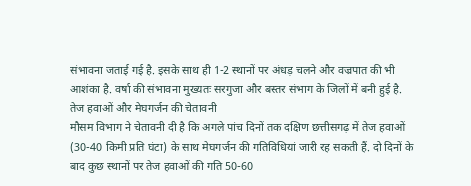संभावना जताई गई है. इसके साथ ही 1-2 स्थानों पर अंधड़ चलने और वज्रपात की भी आशंका है. वर्षा की संभावना मुख्यतः सरगुजा और बस्तर संभाग के जिलों में बनी हुई है.
तेज हवाओं और मेघगर्जन की चेतावनी
मौसम विभाग ने चेतावनी दी है कि अगले पांच दिनों तक दक्षिण छत्तीसगढ़ में तेज हवाओं (30-40 किमी प्रति घंटा) के साथ मेघगर्जन की गतिविधियां जारी रह सकती हैं. दो दिनों के बाद कुछ स्थानों पर तेज हवाओं की गति 50-60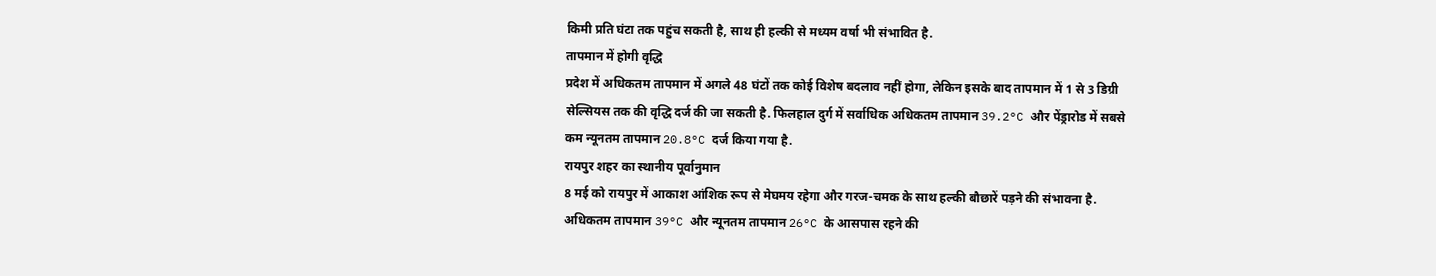किमी प्रति घंटा तक पहुंच सकती है, साथ ही हल्की से मध्यम वर्षा भी संभावित है.
तापमान में होगी वृद्धि
प्रदेश में अधिकतम तापमान में अगले 48 घंटों तक कोई विशेष बदलाव नहीं होगा, लेकिन इसके बाद तापमान में 1 से 3 डिग्री सेल्सियस तक की वृद्धि दर्ज की जा सकती है. फिलहाल दुर्ग में सर्वाधिक अधिकतम तापमान 39.2°C और पेंड्रारोड में सबसे कम न्यूनतम तापमान 20.8°C दर्ज किया गया है.
रायपुर शहर का स्थानीय पूर्वानुमान
8 मई को रायपुर में आकाश आंशिक रूप से मेघमय रहेगा और गरज-चमक के साथ हल्की बौछारें पड़ने की संभावना है. अधिकतम तापमान 39°C और न्यूनतम तापमान 26°C के आसपास रहने की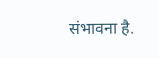संभावना है.